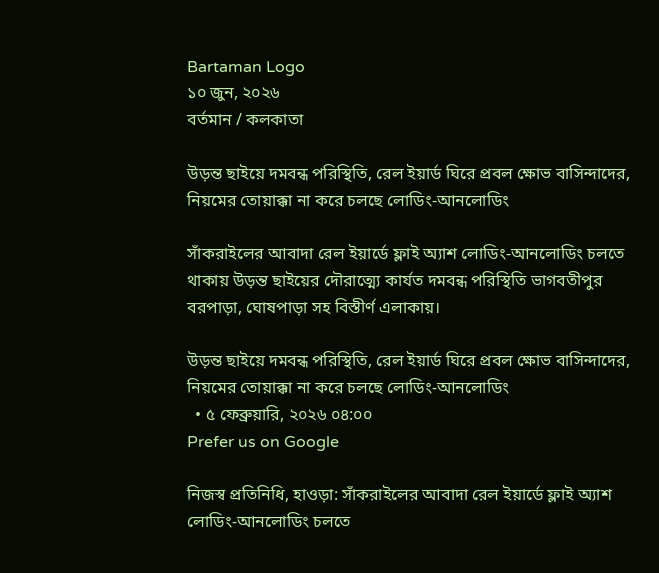Bartaman Logo
১০ জুন, ২০২৬
বর্তমান / কলকাতা

উড়ন্ত ছাইয়ে দমবন্ধ পরিস্থিতি, রেল ইয়ার্ড ঘিরে প্রবল ক্ষোভ বাসিন্দাদের, নিয়মের তোয়াক্কা না করে চলছে লোডিং-আনলোডিং

সাঁকরাইলের আবাদা রেল ইয়ার্ডে ফ্লাই অ্যাশ লোডিং-আনলোডিং চলতে থাকায় উড়ন্ত ছাইয়ের দৌরাত্ম্যে কার্যত দমবন্ধ পরিস্থিতি ভাগবতীপুর বরপাড়া, ঘোষপাড়া সহ বিস্তীর্ণ এলাকায়।

উড়ন্ত ছাইয়ে দমবন্ধ পরিস্থিতি, রেল ইয়ার্ড ঘিরে প্রবল ক্ষোভ বাসিন্দাদের, নিয়মের তোয়াক্কা না করে চলছে লোডিং-আনলোডিং
  • ৫ ফেব্রুয়ারি, ২০২৬ ০৪:০০
Prefer us on Google

নিজস্ব প্রতিনিধি, হাওড়া: সাঁকরাইলের আবাদা রেল ইয়ার্ডে ফ্লাই অ্যাশ লোডিং-আনলোডিং চলতে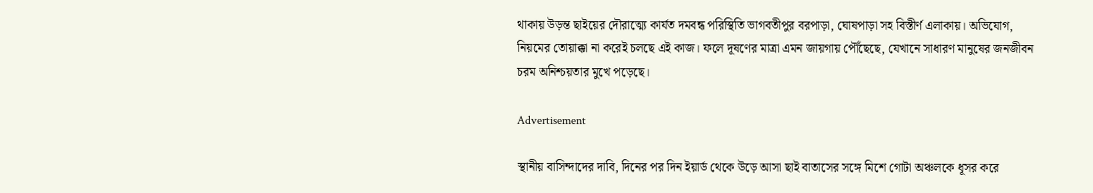থাকায় উড়ন্ত ছাইয়ের দৌরাত্ম্যে কার্যত দমবন্ধ পরিস্থিতি ভাগবতীপুর বরপাড়া, ঘোষপাড়া সহ বিস্তীর্ণ এলাকায়। অভিযোগ, নিয়মের তোয়াক্কা না করেই চলছে এই কাজ। ফলে দূষণের মাত্রা এমন জায়গায় পৌঁছেছে, যেখানে সাধারণ মানুষের জনজীবন চরম অনিশ্চয়তার মুখে পড়েছে।

Advertisement

স্থানীয় বাসিন্দাদের দাবি, দিনের পর দিন ইয়ার্ড থেকে উড়ে আসা ছাই বাতাসের সঙ্গে মিশে গোটা অঞ্চলকে ধূসর করে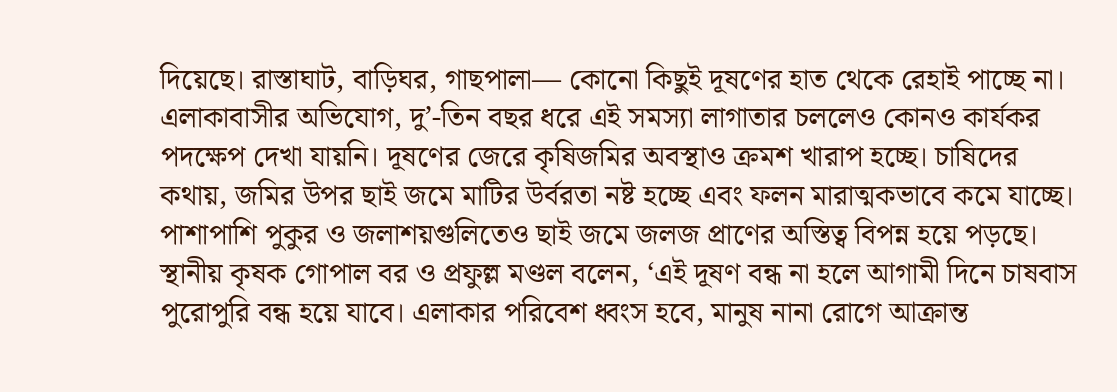দিয়েছে। রাস্তাঘাট, বাড়িঘর, গাছপালা— কোনো কিছুই দূষণের হাত থেকে রেহাই পাচ্ছে না। এলাকাবাসীর অভিযোগ, দু’-তিন বছর ধরে এই সমস্যা লাগাতার চললেও কোনও কার্যকর পদক্ষেপ দেখা যায়নি। দূষণের জেরে কৃষিজমির অবস্থাও ক্রমশ খারাপ হচ্ছে। চাষিদের কথায়, জমির উপর ছাই জমে মাটির উর্বরতা নষ্ট হচ্ছে এবং ফলন মারাত্মকভাবে কমে যাচ্ছে। পাশাপাশি পুকুর ও জলাশয়গুলিতেও ছাই জমে জলজ প্রাণের অস্তিত্ব বিপন্ন হয়ে পড়ছে। স্থানীয় কৃষক গোপাল বর ও প্রফুল্ল মণ্ডল বলেন, ‘এই দূষণ বন্ধ না হলে আগামী দিনে চাষবাস পুরোপুরি বন্ধ হয়ে যাবে। এলাকার পরিবেশ ধ্বংস হবে, মানুষ নানা রোগে আক্রান্ত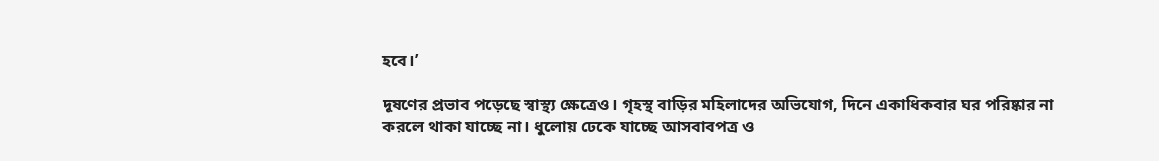হবে।’

দূষণের প্রভাব পড়েছে স্বাস্থ্য ক্ষেত্রেও। গৃহস্থ বাড়ির মহিলাদের অভিযোগ, দিনে একাধিকবার ঘর পরিষ্কার না করলে থাকা যাচ্ছে না। ধুলোয় ঢেকে যাচ্ছে আসবাবপত্র ও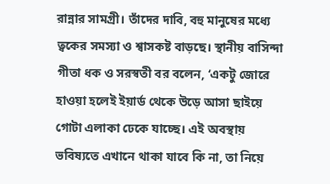রান্নার সামগ্রী। তাঁদের দাবি, বহু মানুষের মধ্যে ত্বকের সমস্যা ও শ্বাসকষ্ট বাড়ছে। স্থানীয় বাসিন্দা গীতা ধক ও সরস্বতী বর বলেন, ‘একটু জোরে হাওয়া হলেই ইয়ার্ড থেকে উড়ে আসা ছাইয়ে গোটা এলাকা ঢেকে যাচ্ছে। এই অবস্থায় ভবিষ্যতে এখানে থাকা যাবে কি না, তা নিয়ে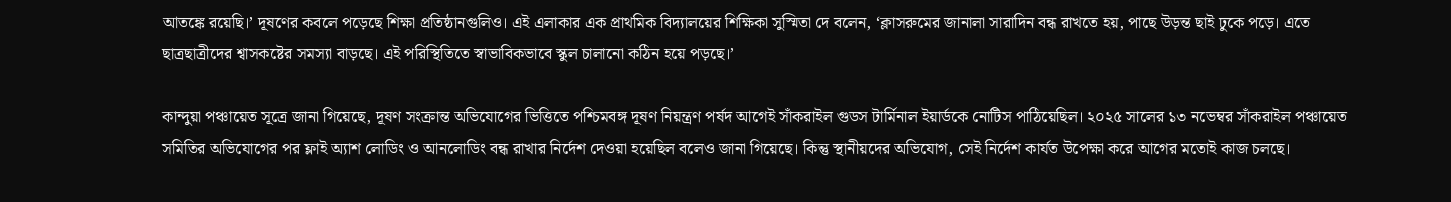আতঙ্কে রয়েছি।’ দূষণের কবলে পড়েছে শিক্ষা প্রতিষ্ঠানগুলিও। এই এলাকার এক প্রাথমিক বিদ্যালয়ের শিক্ষিকা সুস্মিতা দে বলেন, ‘ক্লাসরুমের জানালা সারাদিন বন্ধ রাখতে হয়, পাছে উড়ন্ত ছাই ঢুকে পড়ে। এতে ছাত্রছাত্রীদের শ্বাসকষ্টের সমস্যা বাড়ছে। এই পরিস্থিতিতে স্বাভাবিকভাবে স্কুল চালানো কঠিন হয়ে পড়ছে।’

কান্দুয়া পঞ্চায়েত সূত্রে জানা গিয়েছে, দূষণ সংক্রান্ত অভিযোগের ভিত্তিতে পশ্চিমবঙ্গ দূষণ নিয়ন্ত্রণ পর্ষদ আগেই সাঁকরাইল গুডস টার্মিনাল ইয়ার্ডকে নোটিস পাঠিয়েছিল। ২০২৫ সালের ১৩ নভেম্বর সাঁকরাইল পঞ্চায়েত সমিতির অভিযোগের পর ফ্লাই অ্যাশ লোডিং ও আনলোডিং বন্ধ রাখার নির্দেশ দেওয়া হয়েছিল বলেও জানা গিয়েছে। কিন্তু স্থানীয়দের অভিযোগ, সেই নির্দেশ কার্যত উপেক্ষা করে আগের মতোই কাজ চলছে।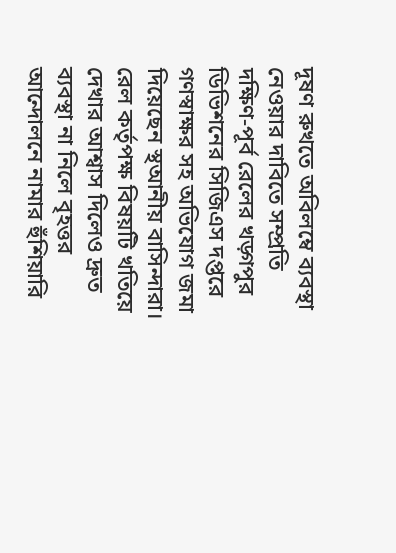দূষণ রুখতে অবিলম্বে ব্যবস্থা নেওয়ার দাবিতে সম্প্রতি দক্ষিণ-পূর্ব রেলের খড়্গপুর ডিভিশনের সিজিএস দপ্তরে গণস্বাক্ষর সহ অভিযোগ জমা দিয়েছেন স্থআনীয় বাসিন্দারা। রেল কর্তৃপক্ষ বিষয়টি খতিয়ে দেখার আশ্বাস দিলেও দ্রুত ব্যবস্থা না নিলে বৃহত্তর আন্দোলনে নামার হুঁশিয়ারি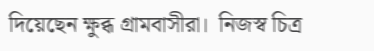দিয়েছেন ক্ষুব্ধ গ্রামবাসীরা।  নিজস্ব চিত্র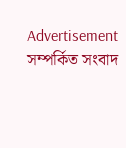Advertisement
সম্পর্কিত সংবাদ